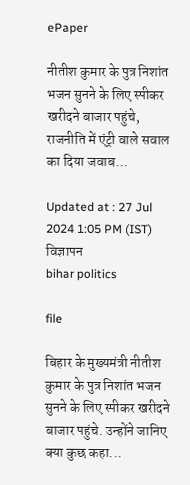ePaper

नीतीश कुमार के पुत्र निशांत भजन सुनने के लिए स्पीकर खरीदने बाजार पहुंचे, राजनीति में एंट्री वाले सवाल का दिया जवाब…

Updated at : 27 Jul 2024 1:05 PM (IST)
विज्ञापन
bihar politics

file

बिहार के मुख्यमंत्री नीतीश कुमार के पुत्र निशांत भजन सुनने के लिए स्पीकर खरीदने बाजार पहुंचे. उन्होंने जानिए क्या कुछ कहा...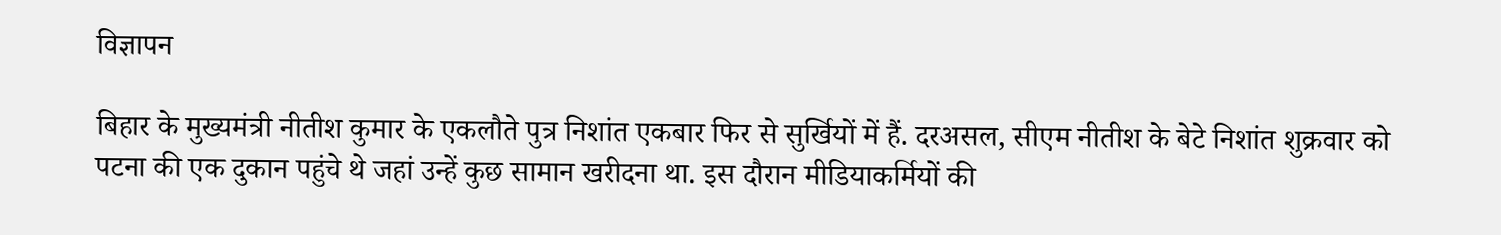विज्ञापन

बिहार के मुख्यमंत्री नीतीश कुमार के एकलौते पुत्र निशांत एकबार फिर से सुर्खियों में हैं. दरअसल, सीएम नीतीश के बेटे निशांत शुक्रवार को पटना की एक दुकान पहुंचे थे जहां उन्हें कुछ सामान खरीदना था. इस दौरान मीडियाकर्मियों की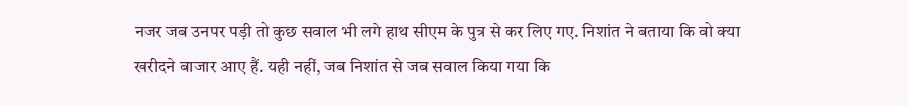नजर जब उनपर पड़ी तो कुछ सवाल भी लगे हाथ सीएम के पुत्र से कर लिए गए. निशांत ने बताया कि वो क्या खरीदने बाजार आए हैं. यही नहीं, जब निशांत से जब सवाल किया गया कि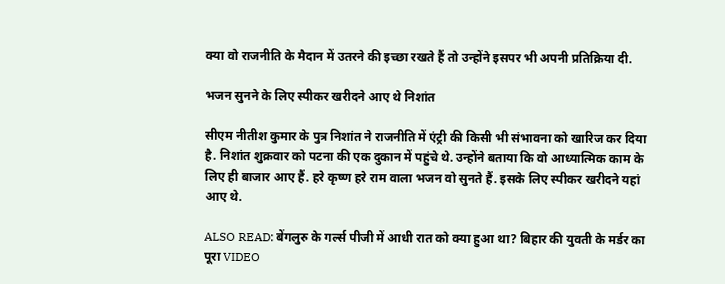क्या वो राजनीति के मैदान में उतरने की इच्छा रखते हैं तो उन्होंने इसपर भी अपनी प्रतिक्रिया दी.

भजन सुनने के लिए स्पीकर खरीदने आए थे निशांत

सीएम नीतीश कुमार के पुत्र निशांत ने राजनीति में एंट्री की किसी भी संभावना को खारिज कर दिया है. निशांत शुक्रवार को पटना की एक दुकान में पहुंचे थे. उन्होंने बताया कि वो आध्यात्मिक काम के लिए ही बाजार आए हैं. हरे कृष्ण हरे राम वाला भजन वो सुनते हैं. इसके लिए स्पीकर खरीदने यहां आए थे.

ALSO READ: बेंगलुरु के गर्ल्स पीजी में आधी रात को क्या हुआ था? बिहार की युवती के मर्डर का पूरा VIDEO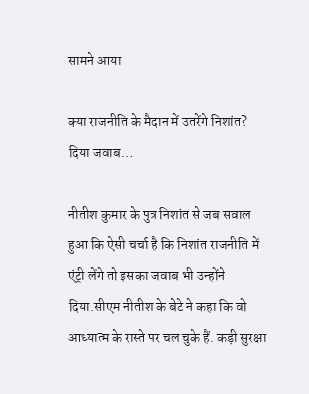सामने आया

क्या राजनीति के मैदान में उतरेंगे निशांत? दिया जवाब…

नीतीश कुमार के पुत्र निशांत से जब सवाल हुआ कि ऐसी चर्चा है कि निशांत राजनीति में एंट्री लेंगे तो इसका जवाब भी उन्होंने दिया.सीएम नीतीश के बेटे ने कहा कि वो आध्यात्म के रास्ते पर चल चुके हैं. कड़ी सुरक्षा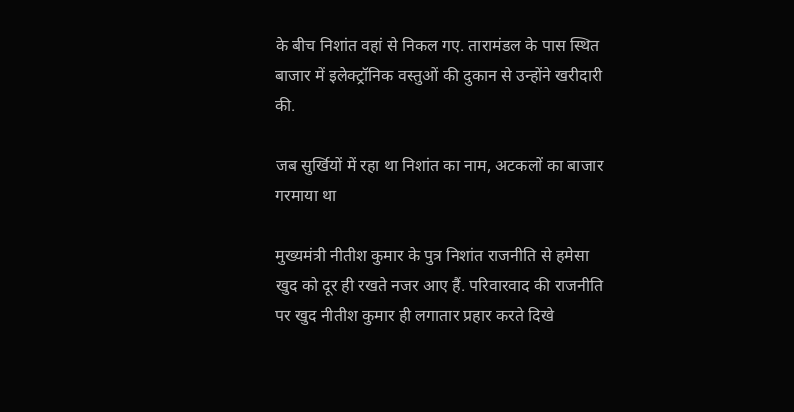के बीच निशांत वहां से निकल गए. तारामंडल के पास स्थित बाजार में इलेक्ट्रॉनिक वस्तुओं की दुकान से उन्होंने खरीदारी की.

जब सुर्खियों में रहा था निशांत का नाम, अटकलों का बाजार गरमाया था

मुख्यमंत्री नीतीश कुमार के पुत्र निशांत राजनीति से हमेसा खुद को दूर ही रखते नजर आए हैं. परिवारवाद की राजनीति पर खुद नीतीश कुमार ही लगातार प्रहार करते दिखे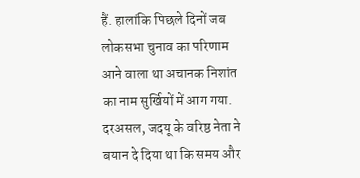हैं. हालांकि पिछले दिनों जब लोकसभा चुनाव का परिणाम आने वाला था अचानक निशांत का नाम सुर्खियों में आग गया. दरअसल, जदयू के वरिष्ठ नेता ने बयान दे दिया था कि समय और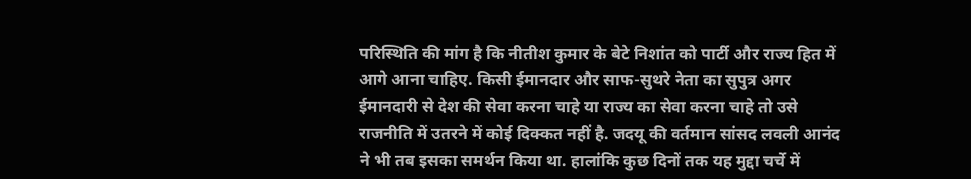परिस्थिति की मांग है कि नीतीश कुमार के बेटे निशांत को पार्टी और राज्य हित में आगे आना चाहिए. किसी ईमानदार और साफ-सुथरे नेता का सुपुत्र अगर ईमानदारी से देश की सेवा करना चाहे या राज्य का सेवा करना चाहे तो उसे राजनीति में उतरने में कोई दिक्कत नहीं है. जदयू की वर्तमान सांसद लवली आनंद ने भी तब इसका समर्थन किया था. हालांकि कुछ दिनों तक यह मुद्दा चर्चे में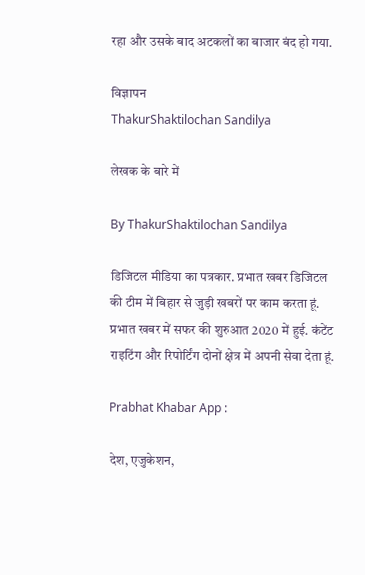रहा और उसके बाद अटकलों का बाजार बंद हो गया.

विज्ञापन
ThakurShaktilochan Sandilya

लेखक के बारे में

By ThakurShaktilochan Sandilya

डिजिटल मीडिया का पत्रकार. प्रभात खबर डिजिटल की टीम में बिहार से जुड़ी खबरों पर काम करता हूं. प्रभात खबर में सफर की शुरुआत 2020 में हुई. कंटेंट राइटिंग और रिपोर्टिंग दोनों क्षेत्र में अपनी सेवा देता हूं.

Prabhat Khabar App :

देश, एजुकेशन,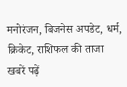मनोरंजन, बिजनेस अपडेट, धर्म, क्रिकेट, राशिफल की ताजा खबरें पढ़ें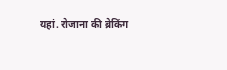यहां. रोजाना की ब्रेकिंग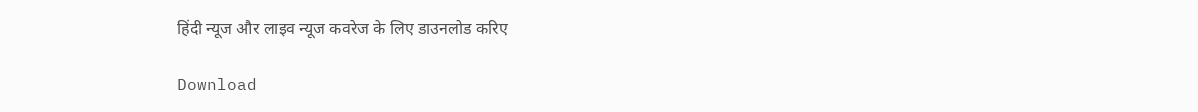हिंदी न्यूज और लाइव न्यूज कवरेज के लिए डाउनलोड करिए

Download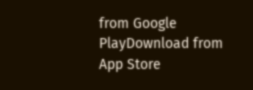from Google PlayDownload from App Store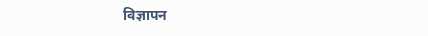विज्ञापन